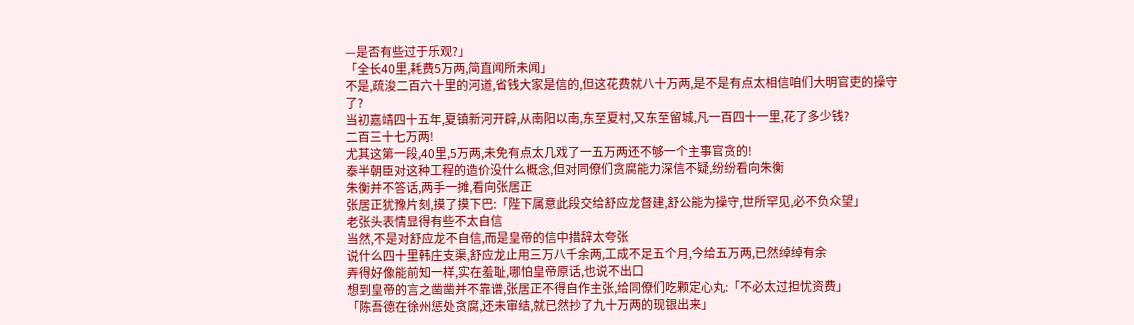—是否有些过于乐观?」
「全长40里,耗费5万两,简直闻所未闻」
不是,疏浚二百六十里的河道,省钱大家是信的,但这花费就八十万两,是不是有点太相信咱们大明官吏的操守了?
当初嘉靖四十五年,夏镇新河开辟,从南阳以南,东至夏村,又东至留城,凡一百四十一里,花了多少钱?
二百三十七万两!
尤其这第一段,40里,5万两,未免有点太几戏了一五万两还不够一个主事官贪的!
泰半朝臣对这种工程的造价没什么概念,但对同僚们贪腐能力深信不疑,纷纷看向朱衡
朱衡并不答话,两手一摊,看向张居正
张居正犹豫片刻,摸了摸下巴:「陛下属意此段交给舒应龙督建,舒公能为操守,世所罕见,必不负众望」
老张头表情显得有些不太自信
当然,不是对舒应龙不自信,而是皇帝的信中措辞太夸张
说什么四十里韩庄支渠,舒应龙止用三万八千余两,工成不足五个月,今给五万两,已然绰绰有余
弄得好像能前知一样,实在羞耻,哪怕皇帝原话,也说不出口
想到皇帝的言之凿凿并不靠谱,张居正不得自作主张,给同僚们吃颗定心丸:「不必太过担忧资费」
「陈吾德在徐州惩处贪腐,还未审结,就已然抄了九十万两的现银出来」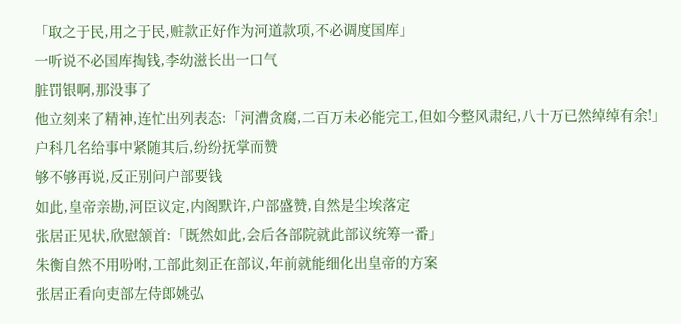「取之于民,用之于民,赃款正好作为河道款项,不必调度国库」
一听说不必国库掏钱,李幼滋长出一口气
脏罚银啊,那没事了
他立刻来了精神,连忙出列表态:「河漕贪腐,二百万未必能完工,但如今整风肃纪,八十万已然绰绰有余!」
户科几名给事中紧随其后,纷纷抚掌而赞
够不够再说,反正别问户部要钱
如此,皇帝亲勘,河臣议定,内阁默许,户部盛赞,自然是尘埃落定
张居正见状,欣慰颔首:「既然如此,会后各部院就此部议统筹一番」
朱衡自然不用吩咐,工部此刻正在部议,年前就能细化出皇帝的方案
张居正看向吏部左侍郎姚弘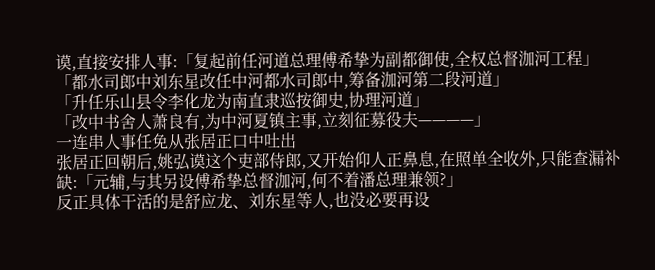谟,直接安排人事:「复起前任河道总理傅希挚为副都御使,全权总督泇河工程」
「都水司郎中刘东星改任中河都水司郎中,筹备泇河第二段河道」
「升任乐山县令李化龙为南直隶巡按御史,协理河道」
「改中书舍人萧良有,为中河夏镇主事,立刻征募役夫————」
一连串人事任免从张居正口中吐出
张居正回朝后,姚弘谟这个吏部侍郎,又开始仰人正鼻息,在照单全收外,只能查漏补缺:「元辅,与其另设傅希挚总督泇河,何不着潘总理兼领?」
反正具体干活的是舒应龙、刘东星等人,也没必要再设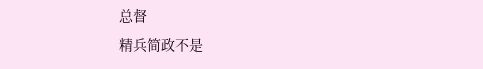总督
精兵简政不是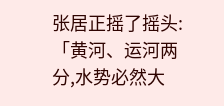张居正摇了摇头:「黄河、运河两分,水势必然大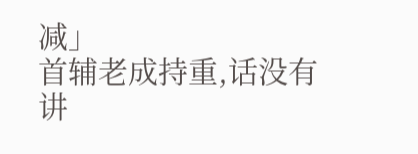减」
首辅老成持重,话没有讲